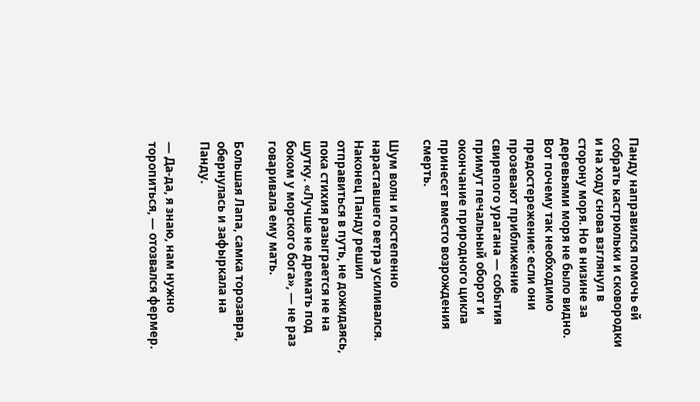Панду направился помочь ей собрать кастрюльки и сковородки и на ходу снова взглянул в сторону моря. Но в низине за деревьями моря не было видно. Вот почему так необходимо предостережение: если они прозевают приближение свирепого урагана — события примут печальный оборот и окончание природного цикла принесет вместо возрождения смерть.

Шум волн и постепенно нараставшего ветра усиливался. Наконец Панду решил отправиться в путь, не дожидаясь, пока стихия разыграется не на шутку. «Лучше не дремать под боком у морского бога», — не раз говаривала ему мать.

Большая Лапа, самка торозавра, обернулась и зафыркала на Панду.

— Да-да, я знаю, нам нужно торопиться, — отозвался фермер.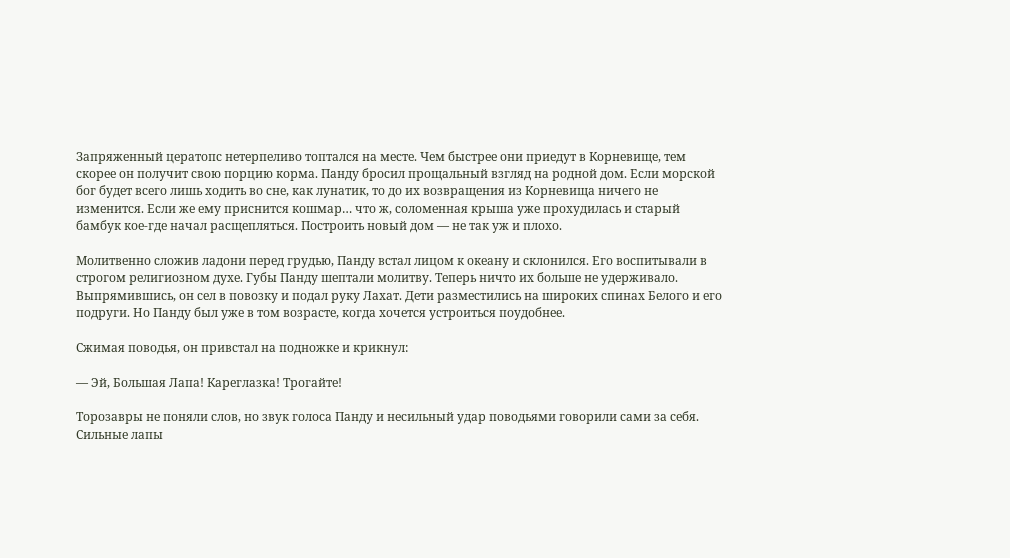Запряженный цератопс нетерпеливо топтался на месте. Чем быстрее они приедут в Корневище, тем скорее он получит свою порцию корма. Панду бросил прощальный взгляд на родной дом. Если морской бог будет всего лишь ходить во сне, как лунатик, то до их возвращения из Корневища ничего не изменится. Если же ему приснится кошмар… что ж, соломенная крыша уже прохудилась и старый бамбук кое-где начал расщепляться. Построить новый дом — не так уж и плохо.

Молитвенно сложив ладони перед грудью, Панду встал лицом к океану и склонился. Его воспитывали в строгом религиозном духе. Губы Панду шептали молитву. Теперь ничто их больше не удерживало. Выпрямившись, он сел в повозку и подал руку Лахат. Дети разместились на широких спинах Белого и его подруги. Но Панду был уже в том возрасте, когда хочется устроиться поудобнее.

Сжимая поводья, он привстал на подножке и крикнул:

— Эй, Большая Лапа! Кареглазка! Трогайте!

Торозавры не поняли слов, но звук голоса Панду и несильный удар поводьями говорили сами за себя. Сильные лапы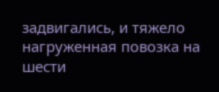задвигались, и тяжело нагруженная повозка на шести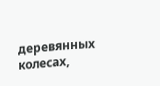деревянных колесах,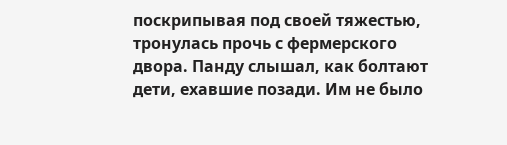поскрипывая под своей тяжестью, тронулась прочь с фермерского двора. Панду слышал, как болтают дети, ехавшие позади. Им не было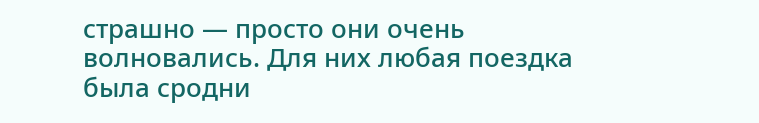страшно — просто они очень волновались. Для них любая поездка была сродни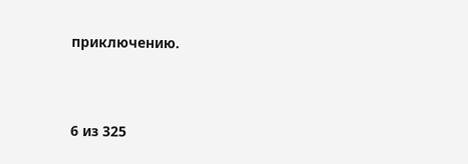приключению.



6 из 325